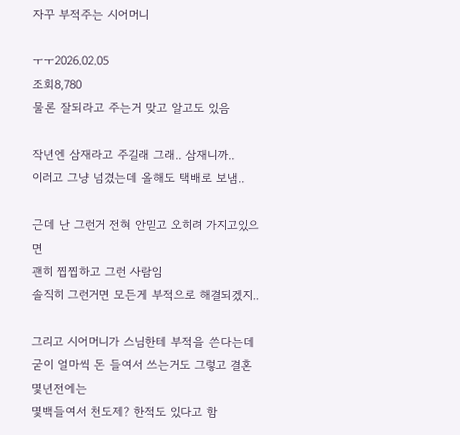자꾸 부적주는 시어머니

ㅜㅜ2026.02.05
조회8,780
물론 잘되라고 주는거 맞고 알고도 있음

작년엔 삼재라고 주길래 그래.. 삼재니까..
이러고 그냥 넘겼는데 올해도 택배로 보냄..

근데 난 그런거 전혀 안믿고 오히려 가지고있으면
괜히 찝찝하고 그런 사람임
솔직히 그런거면 모든게 부적으로 해결되겠지..

그리고 시어머니가 스님한테 부적을 쓴다는데
굳이 얼마씩 돈 들여서 쓰는거도 그렇고 결혼 몇년전에는
몇백들여서 천도제? 한적도 있다고 함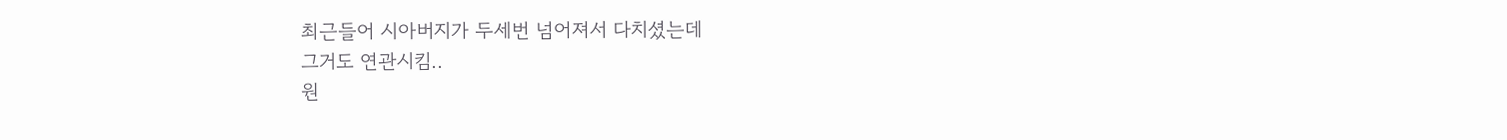최근들어 시아버지가 두세번 넘어져서 다치셨는데
그거도 연관시킴..
원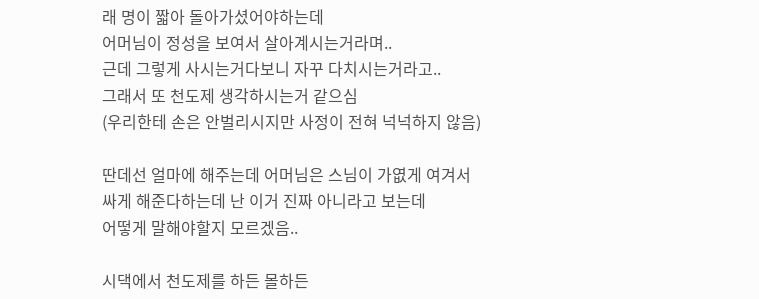래 명이 짧아 돌아가셨어야하는데
어머님이 정성을 보여서 살아계시는거라며..
근데 그렇게 사시는거다보니 자꾸 다치시는거라고..
그래서 또 천도제 생각하시는거 같으심
(우리한테 손은 안벌리시지만 사정이 전혀 넉넉하지 않음)

딴데선 얼마에 해주는데 어머님은 스님이 가엾게 여겨서
싸게 해준다하는데 난 이거 진짜 아니라고 보는데
어떻게 말해야할지 모르겠음..

시댁에서 천도제를 하든 몰하든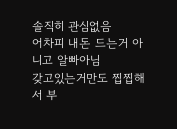솔직히 관심없음
어차피 내돈 드는거 아니고 알빠아님
갖고있는거만도 찝찝해서 부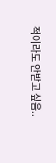적이라도 안받고 싶음..